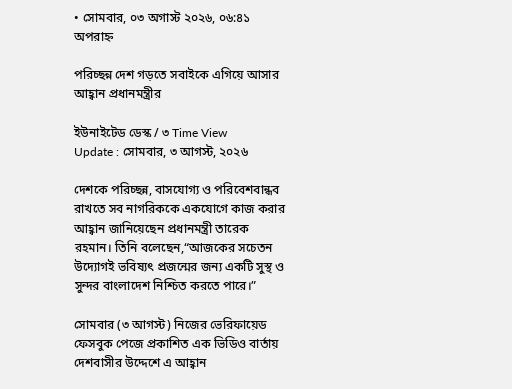• সোমবার, ০৩ অগাস্ট ২০২৬, ০৬:৪১ অপরাহ্ন

পরিচ্ছন্ন দেশ গড়তে সবাইকে এগিয়ে আসার আহ্বান প্রধানমন্ত্রীর

ইউনাইটেড ডেস্ক / ৩ Time View
Update : সোমবার, ৩ আগস্ট, ২০২৬

দেশকে পরিচ্ছন্ন, বাসযোগ্য ও পরিবেশবান্ধব রাখতে সব নাগরিককে একযোগে কাজ করার আহ্বান জানিয়েছেন প্রধানমন্ত্রী তারেক রহমান। তিনি বলেছেন,“আজকের সচেতন উদ্যোগই ভবিষ্যৎ প্রজন্মের জন্য একটি সুস্থ ও সুন্দর বাংলাদেশ নিশ্চিত করতে পারে।”

সোমবার (৩ আগস্ট) নিজের ভেরিফায়েড ফেসবুক পেজে প্রকাশিত এক ভিডিও বার্তায় দেশবাসীর উদ্দেশে এ আহ্বান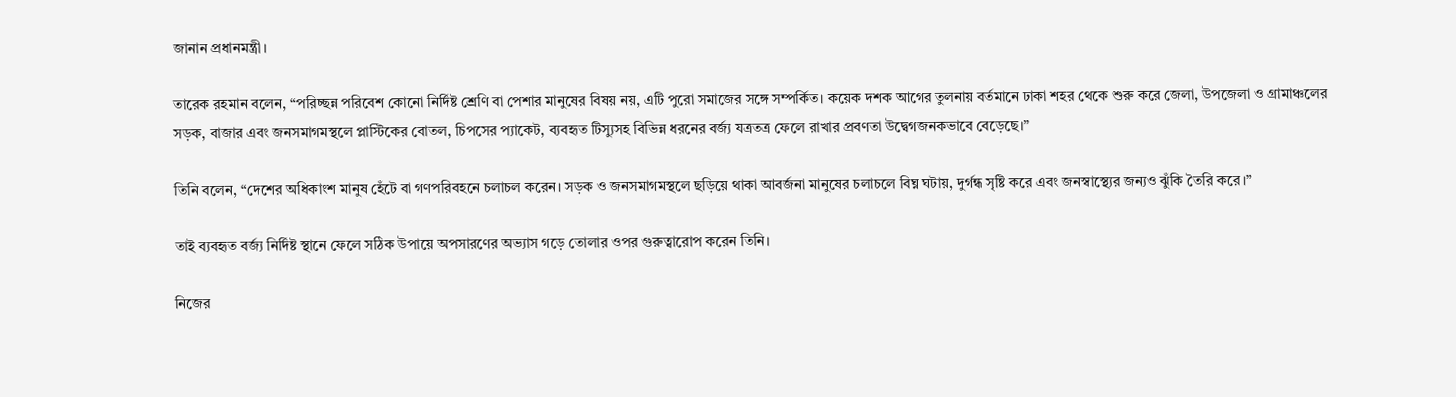জানান প্রধানমন্ত্রী।

তারেক রহমান বলেন, “পরিচ্ছন্ন পরিবেশ কোনো নির্দিষ্ট শ্রেণি বা পেশার মানুষের বিষয় নয়, এটি পুরো সমাজের সঙ্গে সম্পর্কিত। কয়েক দশক আগের তুলনায় বর্তমানে ঢাকা শহর থেকে শুরু করে জেলা, উপজেলা ও গ্রামাঞ্চলের সড়ক, বাজার এবং জনসমাগমস্থলে প্লাস্টিকের বোতল, চিপসের প্যাকেট, ব্যবহৃত টিস্যুসহ বিভিন্ন ধরনের বর্জ্য যত্রতত্র ফেলে রাখার প্রবণতা উদ্বেগজনকভাবে বেড়েছে।”

তিনি বলেন, “দেশের অধিকাংশ মানুষ হেঁটে বা গণপরিবহনে চলাচল করেন। সড়ক ও জনসমাগমস্থলে ছড়িয়ে থাকা আবর্জনা মানুষের চলাচলে বিঘ্ন ঘটায়, দুর্গন্ধ সৃষ্টি করে এবং জনস্বাস্থ্যের জন্যও ঝুঁকি তৈরি করে।”

তাই ব্যবহৃত বর্জ্য নির্দিষ্ট স্থানে ফেলে সঠিক উপায়ে অপসারণের অভ্যাস গড়ে তোলার ওপর গুরুত্বারোপ করেন তিনি।

নিজের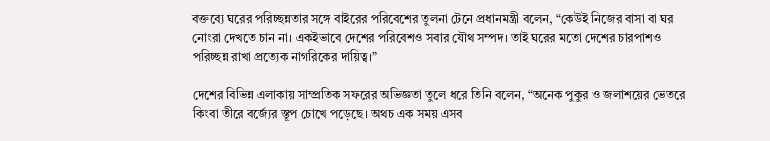বক্তব্যে ঘরের পরিচ্ছন্নতার সঙ্গে বাইরের পরিবেশের তুলনা টেনে প্রধানমন্ত্রী বলেন, “কেউই নিজের বাসা বা ঘর নোংরা দেখতে চান না। একইভাবে দেশের পরিবেশও সবার যৌথ সম্পদ। তাই ঘরের মতো দেশের চারপাশও পরিচ্ছন্ন রাখা প্রত্যেক নাগরিকের দায়িত্ব।”

দেশের বিভিন্ন এলাকায় সাম্প্রতিক সফরের অভিজ্ঞতা তুলে ধরে তিনি বলেন, “অনেক পুকুর ও জলাশয়ের ভেতরে কিংবা তীরে বর্জ্যের স্তূপ চোখে পড়েছে। অথচ এক সময় এসব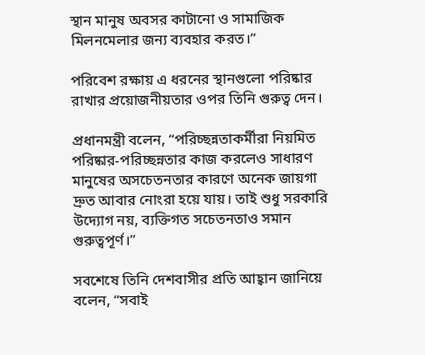স্থান মানুষ অবসর কাটানো ও সামাজিক মিলনমেলার জন্য ব্যবহার করত।”

পরিবেশ রক্ষায় এ ধরনের স্থানগুলো পরিষ্কার রাখার প্রয়োজনীয়তার ওপর তিনি গুরুত্ব দেন।

প্রধানমন্ত্রী বলেন, “পরিচ্ছন্নতাকর্মীরা নিয়মিত পরিষ্কার-পরিচ্ছন্নতার কাজ করলেও সাধারণ মানুষের অসচেতনতার কারণে অনেক জায়গা দ্রুত আবার নোংরা হয়ে যায়। তাই শুধু সরকারি উদ্যোগ নয়, ব্যক্তিগত সচেতনতাও সমান গুরুত্বপূর্ণ।”

সবশেষে তিনি দেশবাসীর প্রতি আহ্বান জানিয়ে বলেন, “সবাই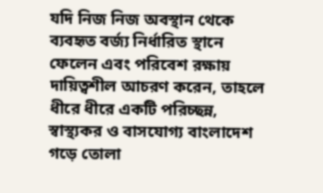যদি নিজ নিজ অবস্থান থেকে ব্যবহৃত বর্জ্য নির্ধারিত স্থানে ফেলেন এবং পরিবেশ রক্ষায় দায়িত্বশীল আচরণ করেন, তাহলে ধীরে ধীরে একটি পরিচ্ছন্ন, স্বাস্থ্যকর ও বাসযোগ্য বাংলাদেশ গড়ে তোলা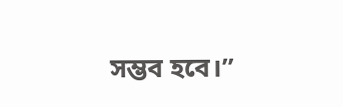সম্ভব হবে।”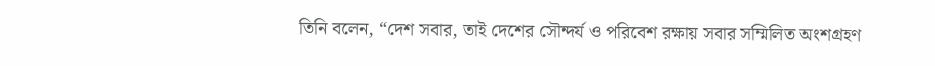তিনি বলেন, “দেশ সবার, তাই দেশের সৌন্দর্য ও পরিবেশ রক্ষায় সবার সম্মিলিত অংশগ্রহণ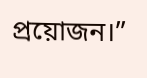প্রয়োজন।”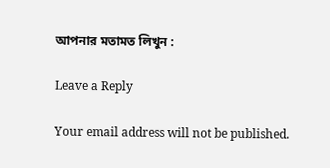আপনার মতামত লিখুন :

Leave a Reply

Your email address will not be published.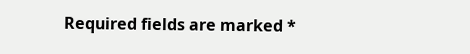Required fields are marked *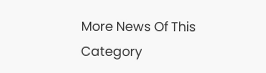More News Of This Category